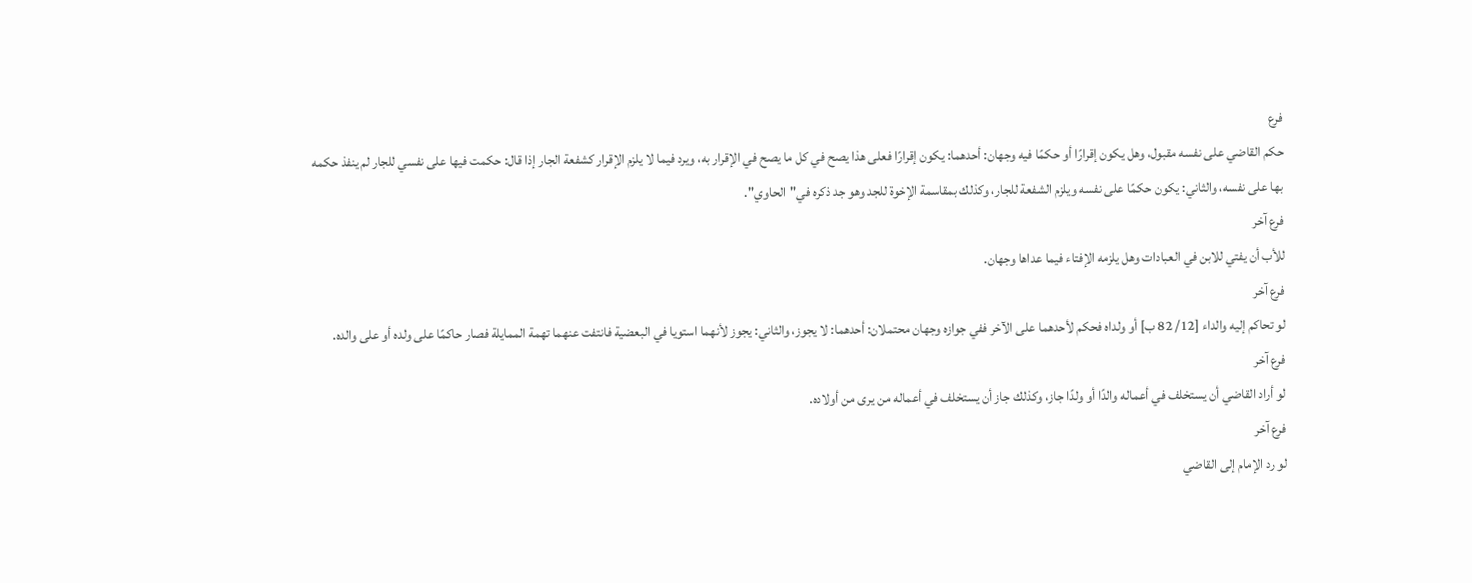فرع
حكم القاضي على نفسه مقبول، وهل يكون إقرارًا أو حكمًا فيه وجهان: أحدهما: يكون إقرارًا فعلى هذا يصح في كل ما يصح في الإقرار به، ويرد فيما لا يلزم الإقرار كشفعة الجار إذا قال: حكمت فيها على نفسي للجار لم ينفذ حكمه بها على نفسه، والثاني: يكون حكمًا على نفسه ويلزم الشفعة للجار، وكذلك بمقاسمة الإخوة للجد وهو جد ذكره في"الحاوي".
فرع آخر
للأب أن يفتي للابن في العبادات وهل يلزمه الإفتاء فيما عداها وجهان.
فرع آخر
لو تحاكم إليه والداء [12/ 82 ب] أو ولداه فحكم لأحدهما على الآخر ففي جوازه وجهان محتملان: أحدهما: لا يجوز، والثاني: يجوز لأنهما استويا في البعضية فانتفت عنهما تهمة الممايلة فصار حاكمًا على ولده أو على والده.
فرع آخر
لو أراد القاضي أن يستخلف في أعماله والدًا أو ولدًا جاز، وكذلك جاز أن يستخلف في أعماله من يرى من أولاده.
فرع آخر
لو رد الإمام إلى القاضي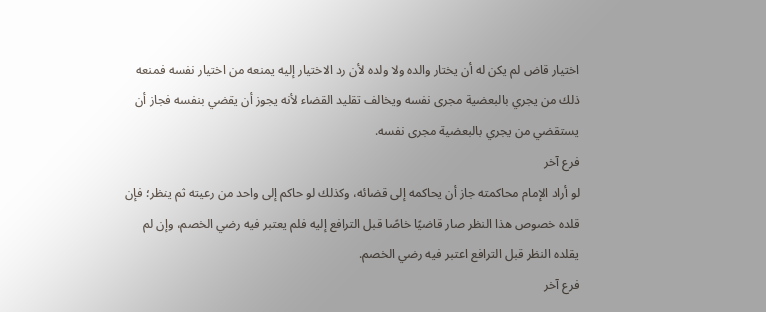اختيار قاض لم يكن له أن يختار والده ولا ولده لأن رد الاختيار إليه يمنعه من اختيار نفسه فمنعه ذلك من يجري بالبعضية مجرى نفسه ويخالف تقليد القضاء لأنه يجوز أن يقضي بنفسه فجاز أن يستقضي من يجري بالبعضية مجرى نفسه.
فرع آخر
لو أراد الإمام محاكمته جاز أن يحاكمه إلى قضائه، وكذلك لو حاكم إلى واحد من رعيته ثم ينظر؛ فإن قلده خصوص هذا النظر صار قاضيًا خاصًا قبل الترافع إليه فلم يعتبر فيه رضي الخصم، وإن لم يقلده النظر قبل الترافع اعتبر فيه رضي الخصم.
فرع آخر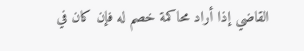القاضي إذا أراد محاكمة خصم له فإن كان في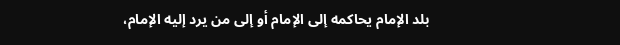بلد الإمام يحاكمه إلى الإمام أو إلى من يرد إليه الإمام،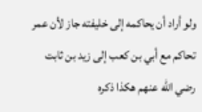ولو أراد أن يحاكمه إلى خليفته جاز لأن عمر تحاكم مع أبي بن كعب إلى زيد بن ثابت رضي الله عنهم هكذا ذكره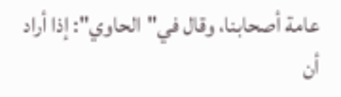عامة أصحابنا، وقال في"الحاوي": إذا أراد أن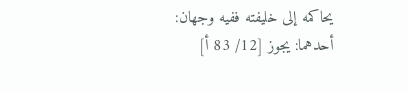يحاكمه إلى خليفته ففيه وجهان: أحدهما: يجوز [12/ 83 أ]